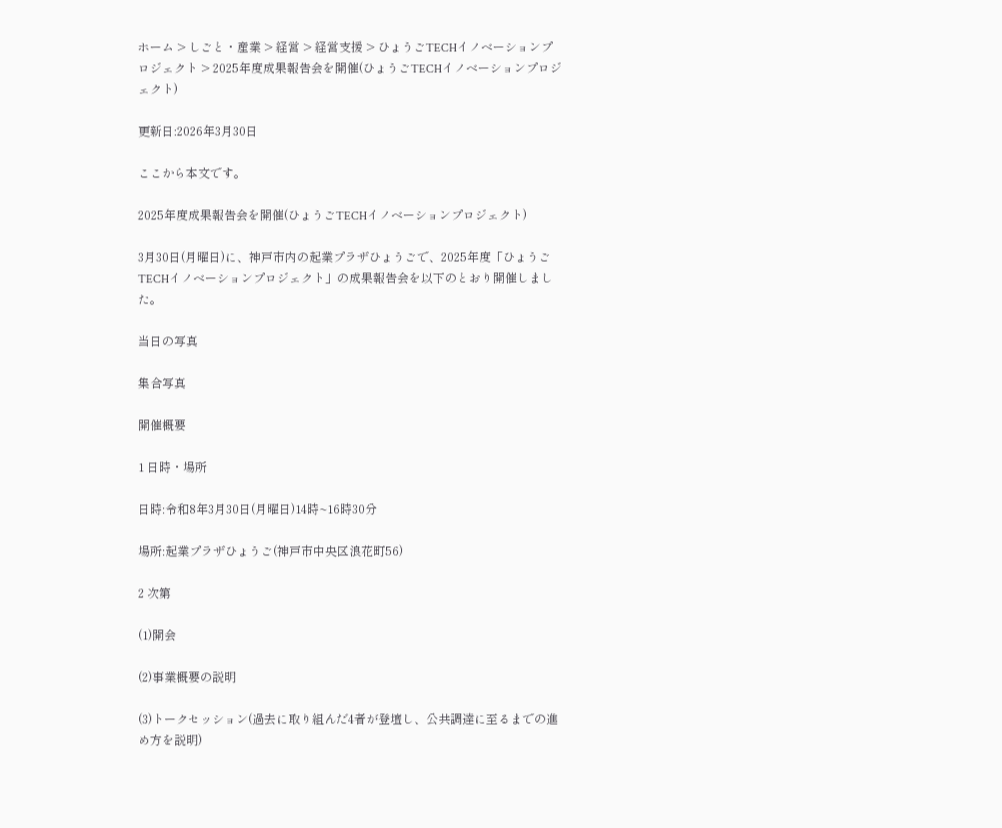ホーム > しごと・産業 > 経営 > 経営支援 > ひょうごTECHイノベーションプロジェクト > 2025年度成果報告会を開催(ひょうごTECHイノベーションプロジェクト)

更新日:2026年3月30日

ここから本文です。

2025年度成果報告会を開催(ひょうごTECHイノベーションプロジェクト)

3月30日(月曜日)に、神戸市内の起業プラザひょうごで、2025年度「ひょうごTECHイノベーションプロジェクト」の成果報告会を以下のとおり開催しました。

当日の写真

集合写真

開催概要

1 日時・場所

日時:令和8年3月30日(月曜日)14時~16時30分

場所:起業プラザひょうご(神戸市中央区浪花町56)

2 次第

(1)開会

(2)事業概要の説明

(3)トークセッション(過去に取り組んだ4者が登壇し、公共調達に至るまでの進め方を説明)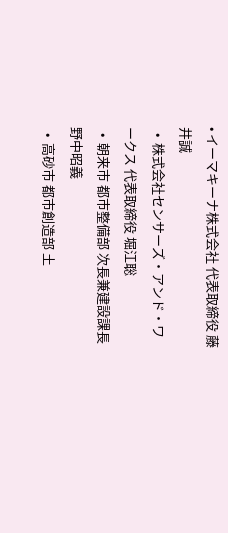• イーマキーナ株式会社 代表取締役 藤井誠
  •  株式会社センサーズ・アンド・ワークス 代表取締役 堀江聡
  •  朝来市 都市整備部 次長兼建設課長 野中昭義
  •  高砂市 都市創造部 土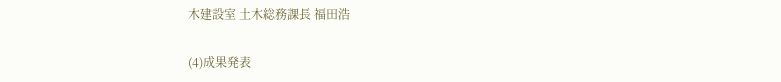木建設室 土木総務課長 福田浩

(4)成果発表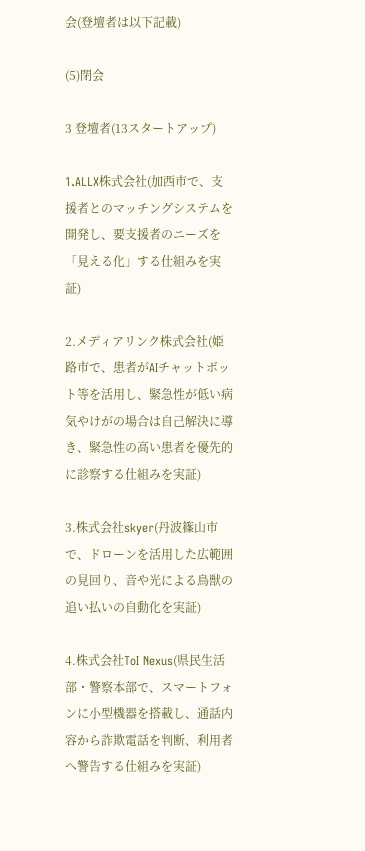会(登壇者は以下記載)

(5)閉会

3 登壇者(13スタートアップ)

1.ALLX株式会社(加西市で、支援者とのマッチングシステムを開発し、要支援者のニーズを「見える化」する仕組みを実証)

2.メディアリンク株式会社(姫路市で、患者がAIチャットボット等を活用し、緊急性が低い病気やけがの場合は自己解決に導き、緊急性の高い患者を優先的に診察する仕組みを実証)

3.株式会社skyer(丹波篠山市で、ドローンを活用した広範囲の見回り、音や光による鳥獣の追い払いの自動化を実証)

4.株式会社ToI Nexus(県民生活部・警察本部で、スマートフォンに小型機器を搭載し、通話内容から詐欺電話を判断、利用者へ警告する仕組みを実証)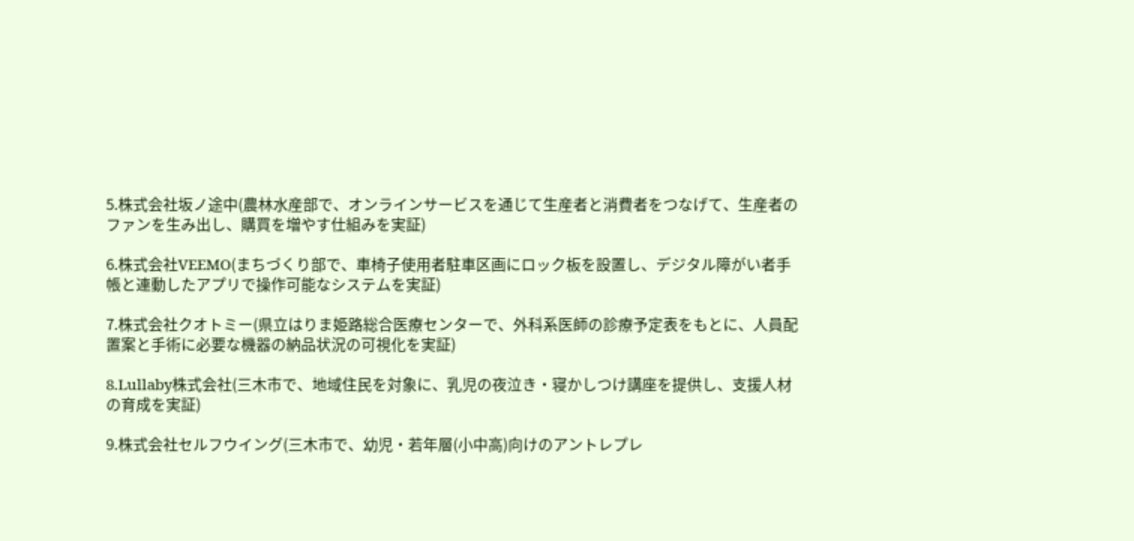5.株式会社坂ノ途中(農林水産部で、オンラインサービスを通じて生産者と消費者をつなげて、生産者のファンを生み出し、購買を増やす仕組みを実証)

6.株式会社VEEMO(まちづくり部で、車椅子使用者駐車区画にロック板を設置し、デジタル障がい者手帳と連動したアプリで操作可能なシステムを実証)

7.株式会社クオトミー(県立はりま姫路総合医療センターで、外科系医師の診療予定表をもとに、人員配置案と手術に必要な機器の納品状況の可視化を実証)

8.Lullaby株式会社(三木市で、地域住民を対象に、乳児の夜泣き・寝かしつけ講座を提供し、支援人材の育成を実証)

9.株式会社セルフウイング(三木市で、幼児・若年層(小中高)向けのアントレプレ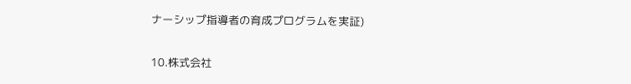ナーシップ指導者の育成プログラムを実証)

10.株式会社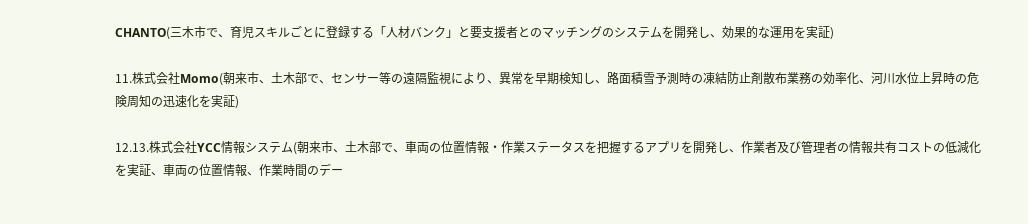CHANTO(三木市で、育児スキルごとに登録する「人材バンク」と要支援者とのマッチングのシステムを開発し、効果的な運用を実証)

11.株式会社Momo(朝来市、土木部で、センサー等の遠隔監視により、異常を早期検知し、路面積雪予測時の凍結防止剤散布業務の効率化、河川水位上昇時の危険周知の迅速化を実証)

12.13.株式会社YCC情報システム(朝来市、土木部で、車両の位置情報・作業ステータスを把握するアプリを開発し、作業者及び管理者の情報共有コストの低減化を実証、車両の位置情報、作業時間のデー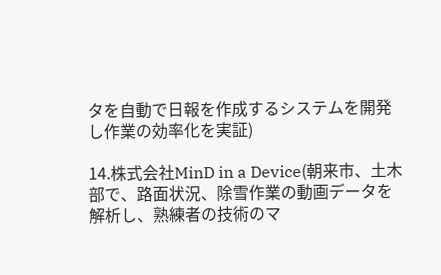タを自動で日報を作成するシステムを開発し作業の効率化を実証)

14.株式会社MinD in a Device(朝来市、土木部で、路面状況、除雪作業の動画データを解析し、熟練者の技術のマ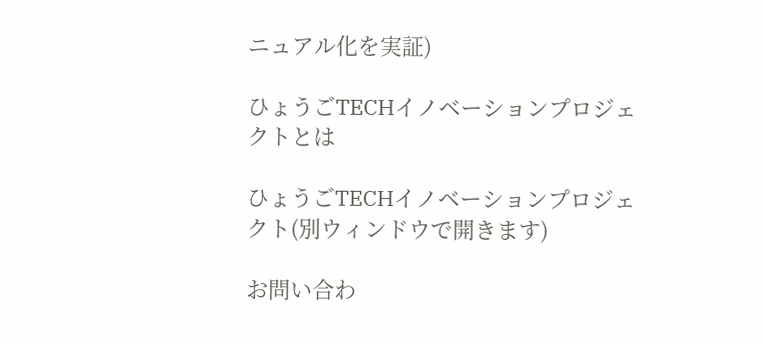ニュアル化を実証)

ひょうごTECHイノベーションプロジェクトとは

ひょうごTECHイノベーションプロジェクト(別ウィンドウで開きます)

お問い合わ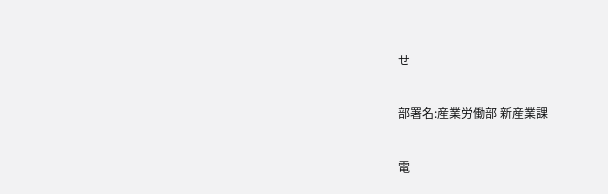せ

部署名:産業労働部 新産業課

電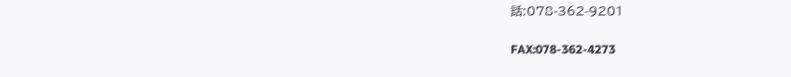話:078-362-9201

FAX:078-362-4273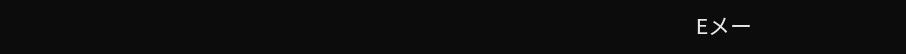Eメー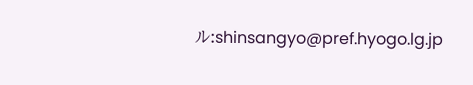ル:shinsangyo@pref.hyogo.lg.jp